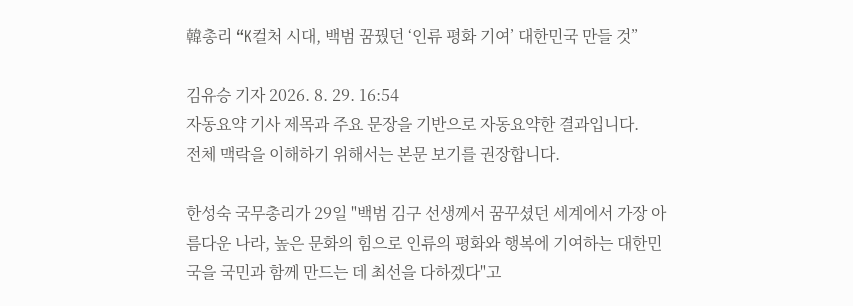韓총리 “K컬처 시대, 백범 꿈꿨던 ‘인류 평화 기여’ 대한민국 만들 것”

김유승 기자 2026. 8. 29. 16:54
자동요약 기사 제목과 주요 문장을 기반으로 자동요약한 결과입니다.
전체 맥락을 이해하기 위해서는 본문 보기를 권장합니다.

한성숙 국무총리가 29일 "백범 김구 선생께서 꿈꾸셨던 세계에서 가장 아름다운 나라, 높은 문화의 힘으로 인류의 평화와 행복에 기여하는 대한민국을 국민과 함께 만드는 데 최선을 다하겠다"고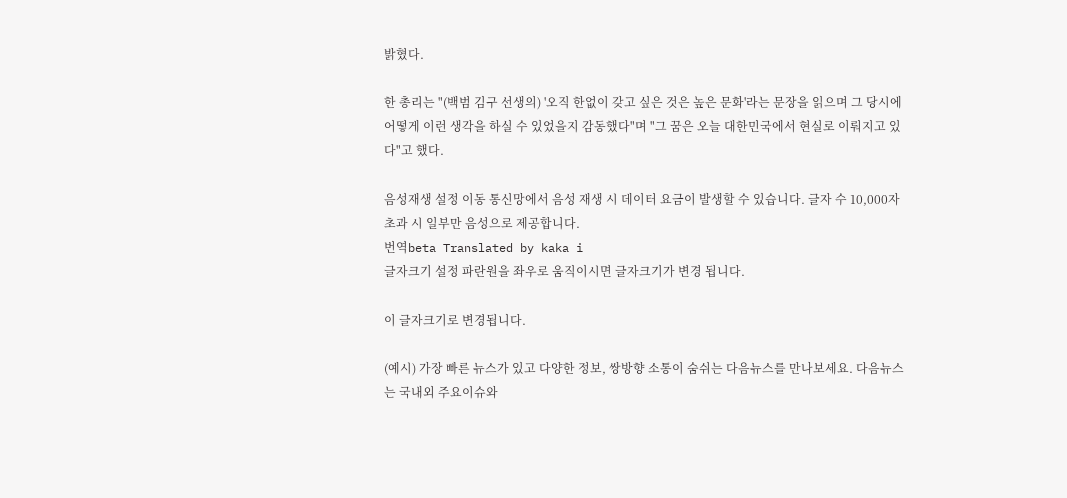밝혔다.

한 총리는 "(백범 김구 선생의) '오직 한없이 갖고 싶은 것은 높은 문화'라는 문장을 읽으며 그 당시에 어떻게 이런 생각을 하실 수 있었을지 감동했다"며 "그 꿈은 오늘 대한민국에서 현실로 이뤄지고 있다"고 했다.

음성재생 설정 이동 통신망에서 음성 재생 시 데이터 요금이 발생할 수 있습니다. 글자 수 10,000자 초과 시 일부만 음성으로 제공합니다.
번역beta Translated by kaka i
글자크기 설정 파란원을 좌우로 움직이시면 글자크기가 변경 됩니다.

이 글자크기로 변경됩니다.

(예시) 가장 빠른 뉴스가 있고 다양한 정보, 쌍방향 소통이 숨쉬는 다음뉴스를 만나보세요. 다음뉴스는 국내외 주요이슈와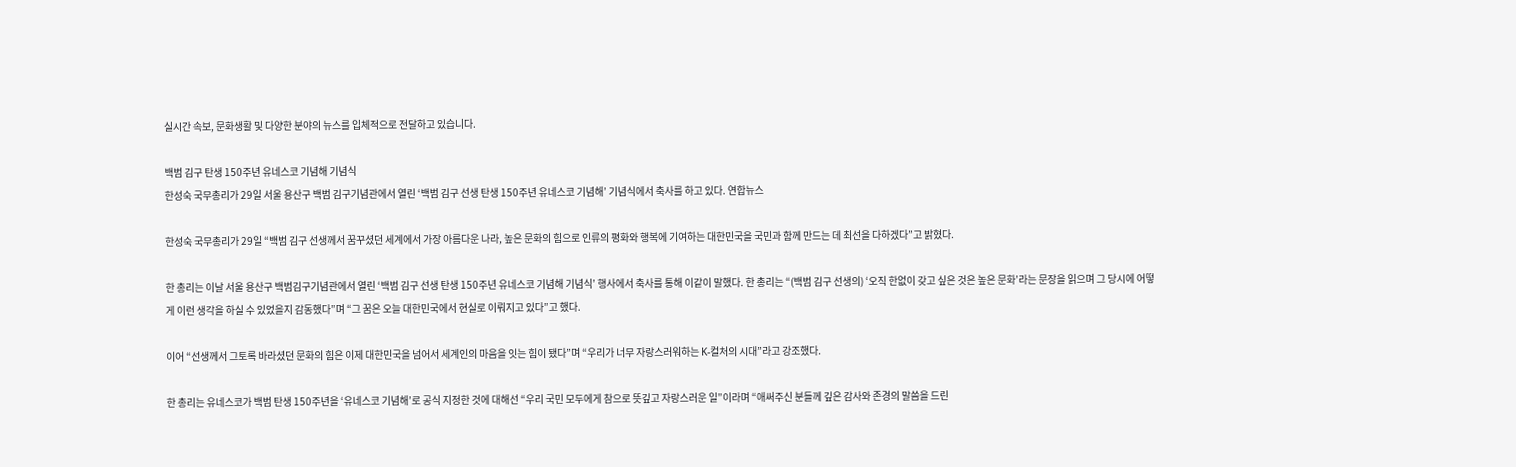실시간 속보, 문화생활 및 다양한 분야의 뉴스를 입체적으로 전달하고 있습니다.

백범 김구 탄생 150주년 유네스코 기념해 기념식
한성숙 국무총리가 29일 서울 용산구 백범 김구기념관에서 열린 ‘백범 김구 선생 탄생 150주년 유네스코 기념해’ 기념식에서 축사를 하고 있다. 연합뉴스

한성숙 국무총리가 29일 “백범 김구 선생께서 꿈꾸셨던 세계에서 가장 아름다운 나라, 높은 문화의 힘으로 인류의 평화와 행복에 기여하는 대한민국을 국민과 함께 만드는 데 최선을 다하겠다”고 밝혔다.

한 총리는 이날 서울 용산구 백범김구기념관에서 열린 ‘백범 김구 선생 탄생 150주년 유네스코 기념해 기념식’ 행사에서 축사를 통해 이같이 말했다. 한 총리는 “(백범 김구 선생의) ‘오직 한없이 갖고 싶은 것은 높은 문화’라는 문장을 읽으며 그 당시에 어떻게 이런 생각을 하실 수 있었을지 감동했다”며 “그 꿈은 오늘 대한민국에서 현실로 이뤄지고 있다”고 했다.

이어 “선생께서 그토록 바라셨던 문화의 힘은 이제 대한민국을 넘어서 세계인의 마음을 잇는 힘이 됐다”며 “우리가 너무 자랑스러워하는 K-컬처의 시대”라고 강조했다.

한 총리는 유네스코가 백범 탄생 150주년을 ‘유네스코 기념해’로 공식 지정한 것에 대해선 “우리 국민 모두에게 참으로 뜻깊고 자랑스러운 일”이라며 “애써주신 분들께 깊은 감사와 존경의 말씀을 드린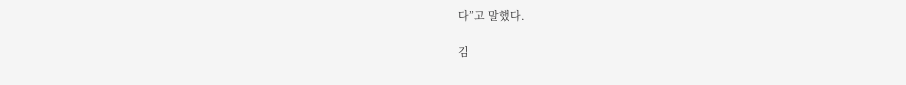다”고 말했다.

김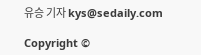유승 기자 kys@sedaily.com

Copyright ©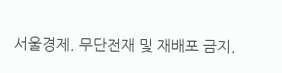서울경제. 무단전재 및 재배포 금지.